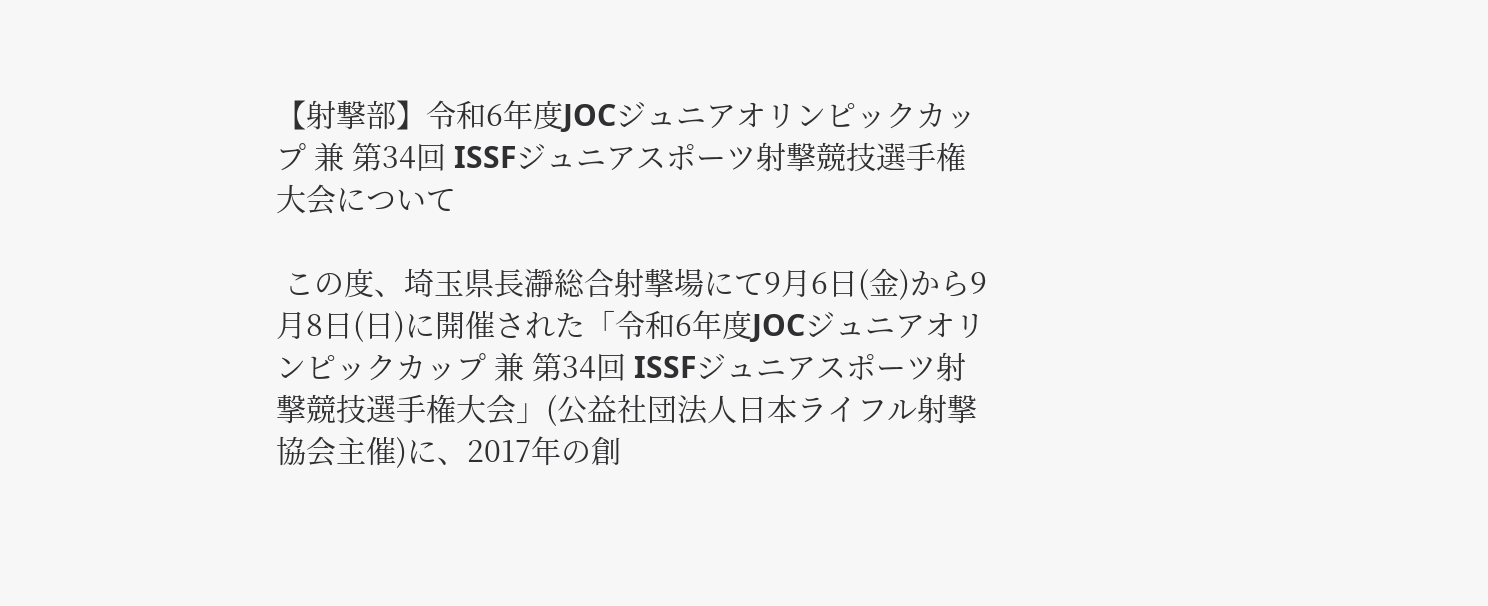【射撃部】令和6年度JOCジュニアオリンピックカップ 兼 第34回 ISSFジュニアスポーツ射撃競技選手権大会について

 この度、埼玉県長瀞総合射撃場にて9月6日(金)から9月8日(日)に開催された「令和6年度JOCジュニアオリンピックカップ 兼 第34回 ISSFジュニアスポーツ射撃競技選手権大会」(公益社団法人日本ライフル射撃協会主催)に、2017年の創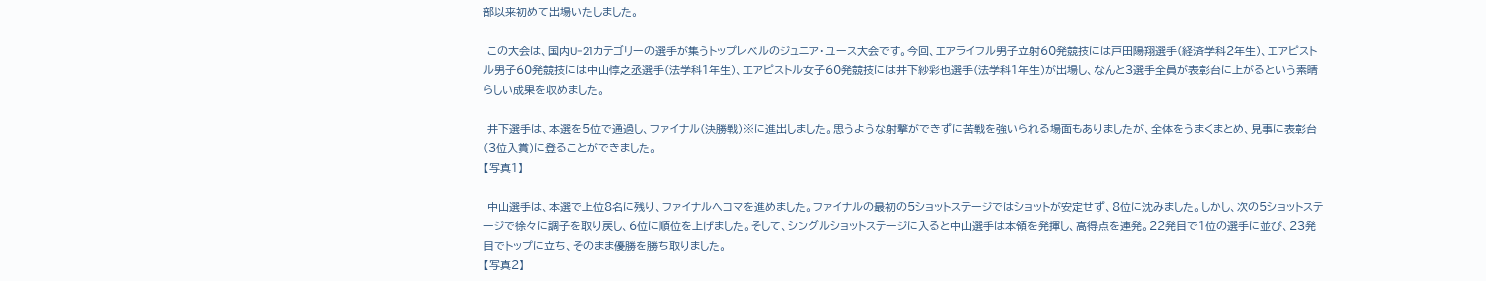部以来初めて出場いたしました。

 この大会は、国内U-21カテゴリーの選手が集うトップレベルのジュニア・ユース大会です。今回、エアライフル男子立射60発競技には戸田陽翔選手(経済学科2年生)、エアピストル男子60発競技には中山惇之丞選手(法学科1年生)、エアピストル女子60発競技には井下紗彩也選手(法学科1年生)が出場し、なんと3選手全員が表彰台に上がるという素晴らしい成果を収めました。

 井下選手は、本選を5位で通過し、ファイナル(決勝戦)※に進出しました。思うような射撃ができずに苦戦を強いられる場面もありましたが、全体をうまくまとめ、見事に表彰台(3位入賞)に登ることができました。
【写真1】

 中山選手は、本選で上位8名に残り、ファイナルへコマを進めました。ファイナルの最初の5ショットステージではショットが安定せず、8位に沈みました。しかし、次の5ショットステージで徐々に調子を取り戻し、6位に順位を上げました。そして、シングルショットステージに入ると中山選手は本領を発揮し、高得点を連発。22発目で1位の選手に並び、23発目でトップに立ち、そのまま優勝を勝ち取りました。
【写真2】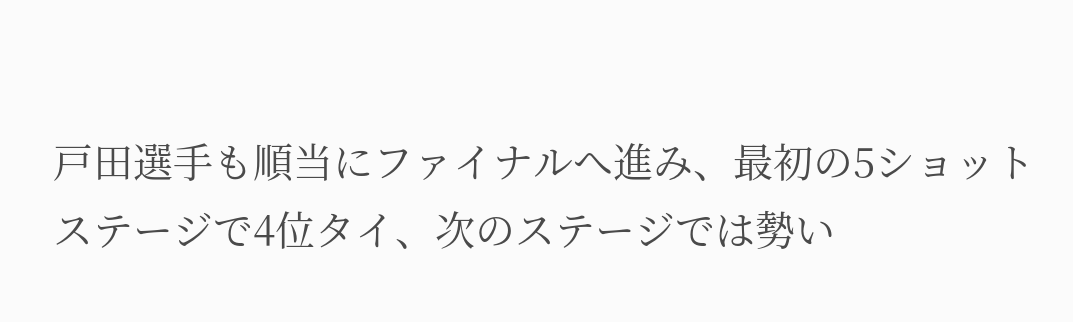戸田選手も順当にファイナルへ進み、最初の5ショットステージで4位タイ、次のステージでは勢い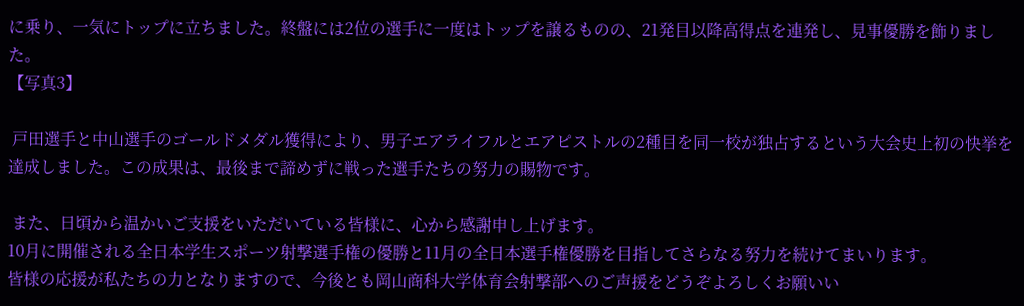に乗り、一気にトップに立ちました。終盤には2位の選手に一度はトップを譲るものの、21発目以降高得点を連発し、見事優勝を飾りました。
【写真3】

 戸田選手と中山選手のゴールドメダル獲得により、男子エアライフルとエアピストルの2種目を同一校が独占するという大会史上初の快挙を達成しました。この成果は、最後まで諦めずに戦った選手たちの努力の賜物です。

 また、日頃から温かいご支援をいただいている皆様に、心から感謝申し上げます。
10月に開催される全日本学生スポーツ射撃選手権の優勝と11月の全日本選手権優勝を目指してさらなる努力を続けてまいります。
皆様の応援が私たちの力となりますので、今後とも岡山商科大学体育会射撃部へのご声援をどうぞよろしくお願いい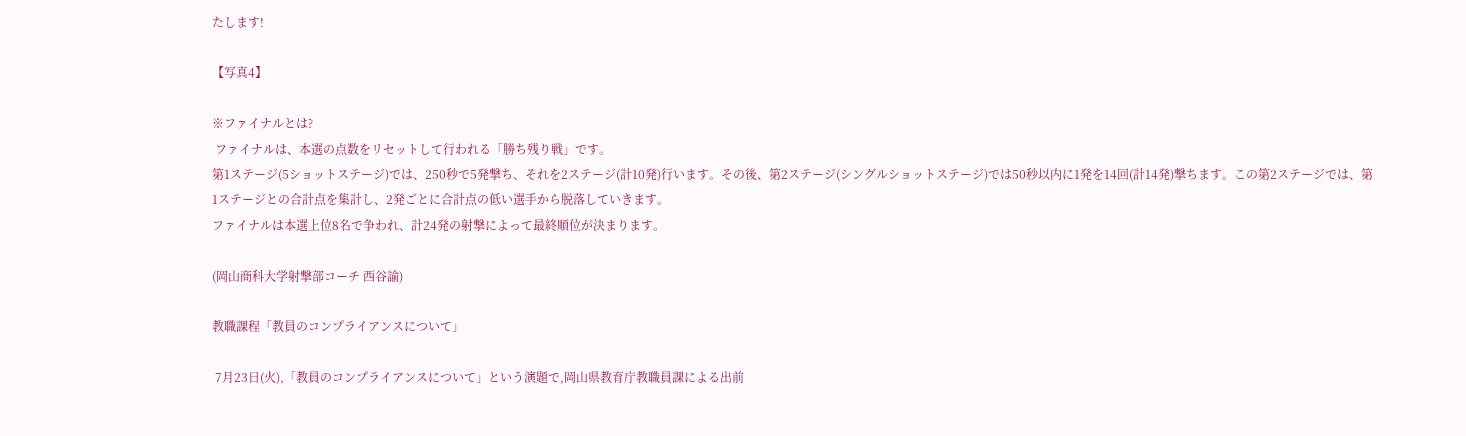たします!

【写真4】

※ファイナルとは?
 ファイナルは、本選の点数をリセットして行われる「勝ち残り戦」です。
第1ステージ(5ショットステージ)では、250秒で5発撃ち、それを2ステージ(計10発)行います。その後、第2ステージ(シングルショットステージ)では50秒以内に1発を14回(計14発)撃ちます。この第2ステージでは、第1ステージとの合計点を集計し、2発ごとに合計点の低い選手から脱落していきます。
ファイナルは本選上位8名で争われ、計24発の射撃によって最終順位が決まります。

(岡山商科大学射撃部コーチ 西谷諭)

教職課程「教員のコンプライアンスについて」

 7月23日(火),「教員のコンプライアンスについて」という演題で,岡山県教育庁教職員課による出前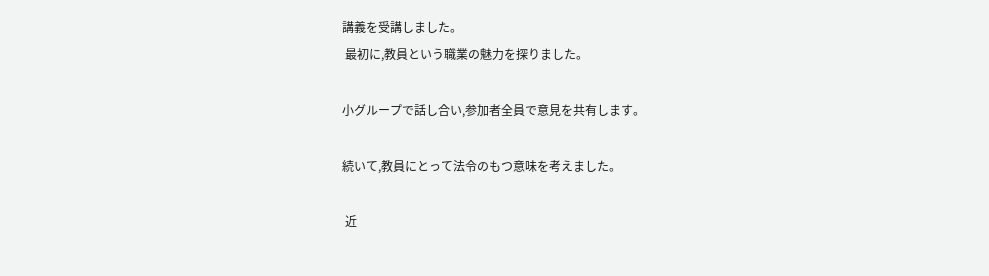講義を受講しました。
 最初に,教員という職業の魅力を探りました。

小グループで話し合い,参加者全員で意見を共有します。

続いて,教員にとって法令のもつ意味を考えました。

 近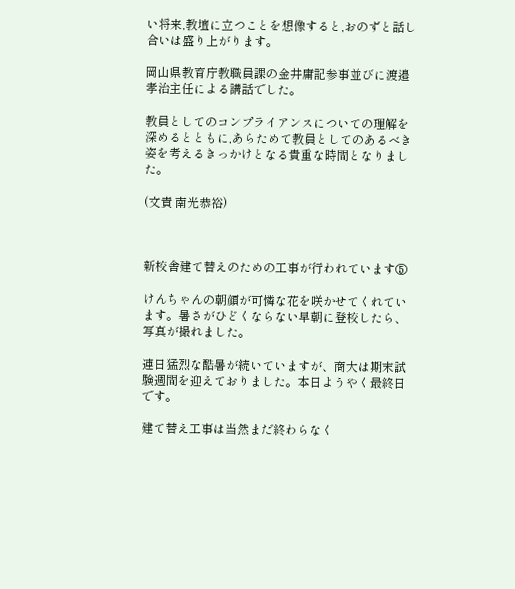い将来,教壇に立つことを想像すると,おのずと話し合いは盛り上がります。

岡山県教育庁教職員課の金井庸記参事並びに渡邉孝治主任による講話でした。

教員としてのコンプライアンスについての理解を深めるとともに,あらためて教員としてのあるべき姿を考えるきっかけとなる貴重な時間となりました。

(文責 南光恭裕)



新校舎建て替えのための工事が行われています⑤

けんちゃんの朝顔が可憐な花を咲かせてくれています。暑さがひどくならない早朝に登校したら、写真が撮れました。

連日猛烈な酷暑が続いていますが、商大は期末試験週間を迎えておりました。本日ようやく最終日です。

建て替え工事は当然まだ終わらなく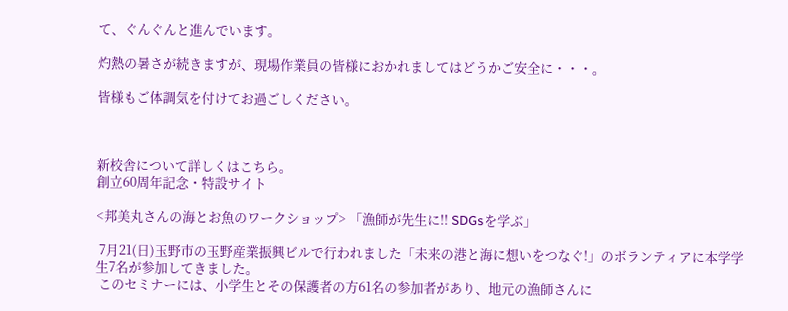て、ぐんぐんと進んでいます。

灼熱の暑さが続きますが、現場作業員の皆様におかれましてはどうかご安全に・・・。

皆様もご体調気を付けてお過ごしください。



新校舎について詳しくはこちら。
創立60周年記念・特設サイト

<邦美丸さんの海とお魚のワークショップ> 「漁師が先生に!! SDGsを学ぶ」

 7月21(日)玉野市の玉野産業振興ビルで行われました「未来の港と海に想いをつなぐ!」のボランティアに本学学生7名が参加してきました。
 このセミナーには、小学生とその保護者の方61名の参加者があり、地元の漁師さんに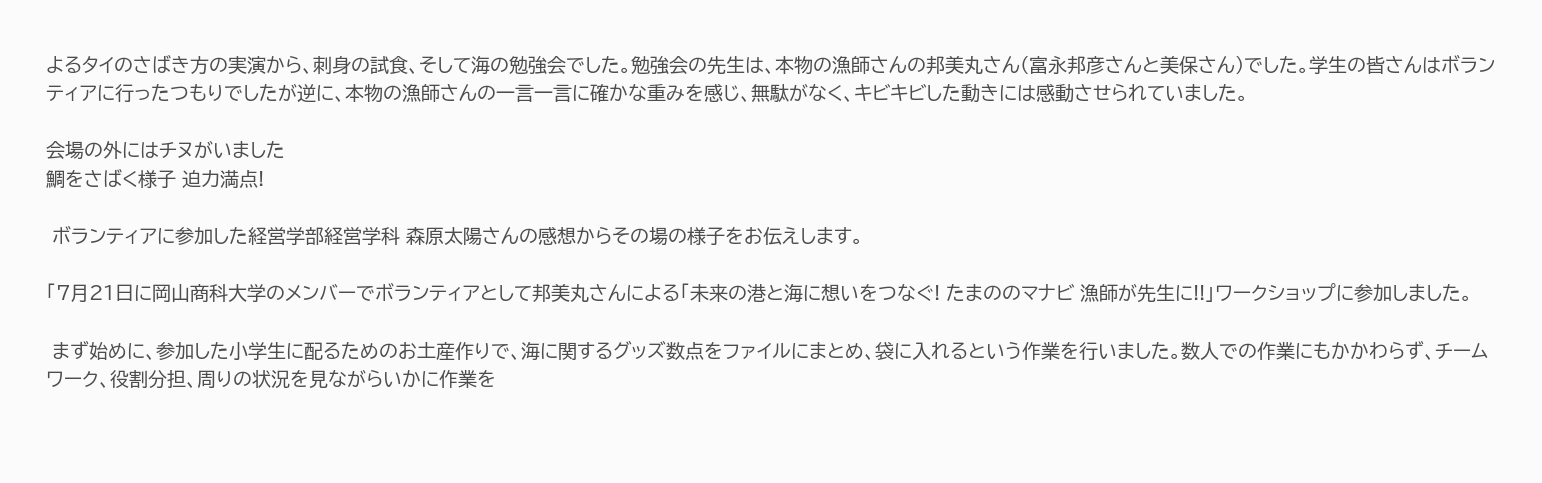よるタイのさばき方の実演から、刺身の試食、そして海の勉強会でした。勉強会の先生は、本物の漁師さんの邦美丸さん(富永邦彦さんと美保さん)でした。学生の皆さんはボランティアに行ったつもりでしたが逆に、本物の漁師さんの一言一言に確かな重みを感じ、無駄がなく、キビキビした動きには感動させられていました。

会場の外にはチヌがいました
鯛をさばく様子 迫力満点!

 ボランティアに参加した経営学部経営学科 森原太陽さんの感想からその場の様子をお伝えします。

「7月21日に岡山商科大学のメンバーでボランティアとして邦美丸さんによる「未来の港と海に想いをつなぐ! たまののマナビ 漁師が先生に!!」ワークショップに参加しました。

 まず始めに、参加した小学生に配るためのお土産作りで、海に関するグッズ数点をファイルにまとめ、袋に入れるという作業を行いました。数人での作業にもかかわらず、チームワーク、役割分担、周りの状況を見ながらいかに作業を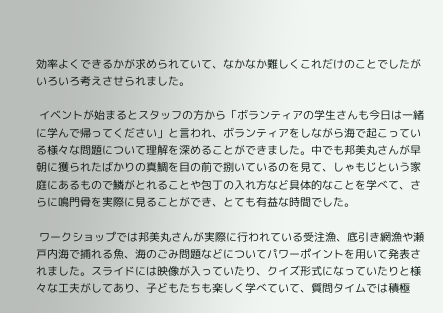効率よくできるかが求められていて、なかなか難しくこれだけのことでしたがいろいろ考えさせられました。

 イベントが始まるとスタッフの方から「ボランティアの学生さんも今日は一緒に学んで帰ってください」と言われ、ボランティアをしながら海で起こっている様々な問題について理解を深めることができました。中でも邦美丸さんが早朝に獲られたばかりの真鯛を目の前で捌いているのを見て、しゃもじという家庭にあるもので鱗がとれることや包丁の入れ方など具体的なことを学べて、さらに鳴門骨を実際に見ることができ、とても有益な時間でした。

 ワークショップでは邦美丸さんが実際に行われている受注漁、底引き網漁や瀬戸内海で捕れる魚、海のごみ問題などについてパワーポイントを用いて発表されました。スライドには映像が入っていたり、クイズ形式になっていたりと様々な工夫がしてあり、子どもたちも楽しく学べていて、質問タイムでは積極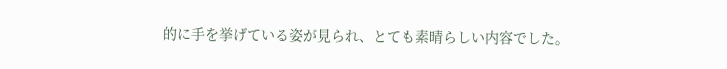的に手を挙げている姿が見られ、とても素晴らしい内容でした。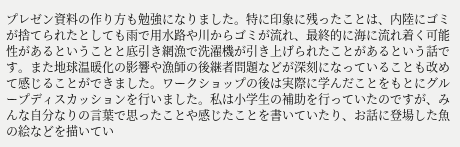プレゼン資料の作り方も勉強になりました。特に印象に残ったことは、内陸にゴミが捨てられたとしても雨で用水路や川からゴミが流れ、最終的に海に流れ着く可能性があるということと底引き網漁で洗濯機が引き上げられたことがあるという話です。また地球温暖化の影響や漁師の後継者問題などが深刻になっていることも改めて感じることができました。ワークショップの後は実際に学んだことをもとにグループディスカッションを行いました。私は小学生の補助を行っていたのですが、みんな自分なりの言葉で思ったことや感じたことを書いていたり、お話に登場した魚の絵などを描いてい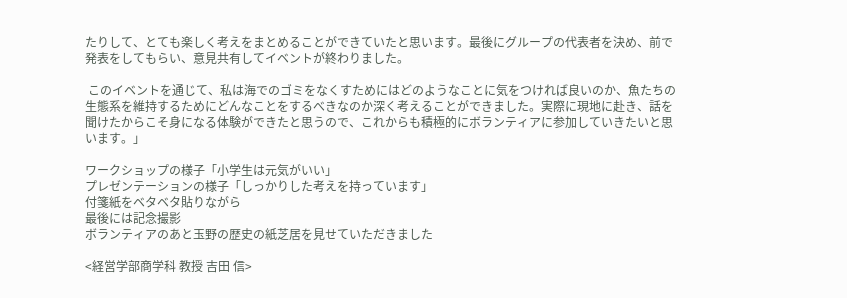たりして、とても楽しく考えをまとめることができていたと思います。最後にグループの代表者を決め、前で発表をしてもらい、意見共有してイベントが終わりました。

 このイベントを通じて、私は海でのゴミをなくすためにはどのようなことに気をつければ良いのか、魚たちの生態系を維持するためにどんなことをするべきなのか深く考えることができました。実際に現地に赴き、話を聞けたからこそ身になる体験ができたと思うので、これからも積極的にボランティアに参加していきたいと思います。」

ワークショップの様子「小学生は元気がいい」
プレゼンテーションの様子「しっかりした考えを持っています」
付箋紙をベタベタ貼りながら
最後には記念撮影
ボランティアのあと玉野の歴史の紙芝居を見せていただきました

<経営学部商学科 教授 吉田 信>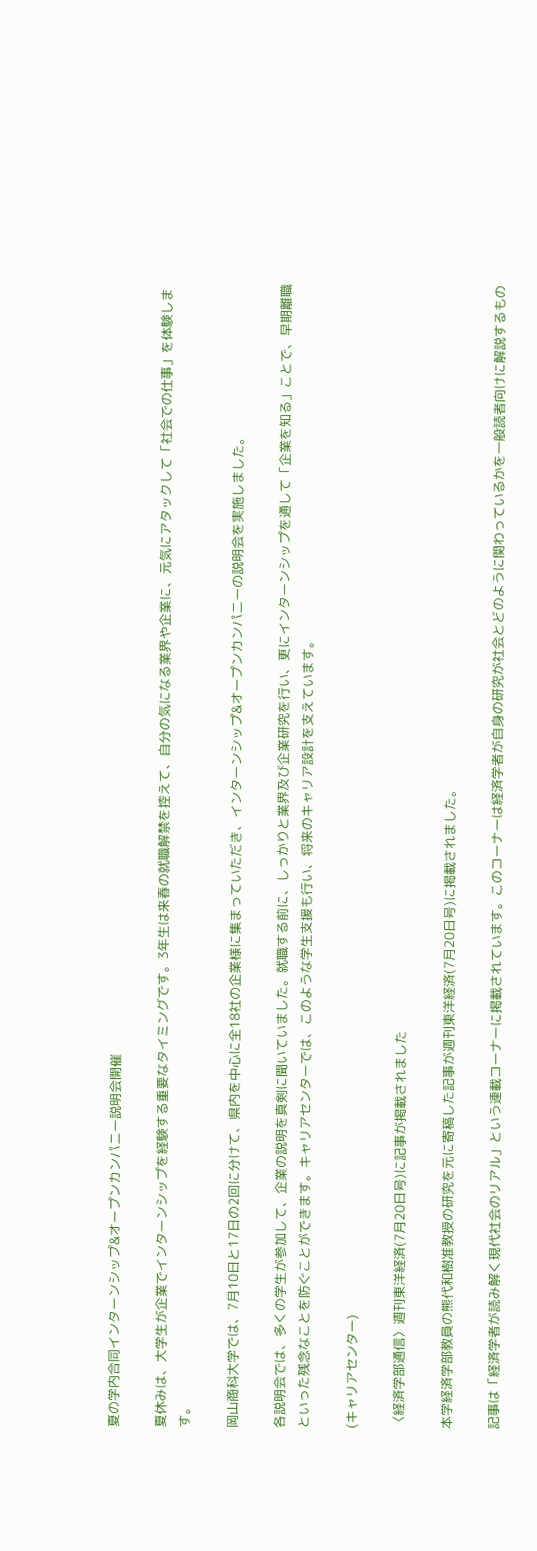夏の学内合同インターンシップ&オープンカンパニー説明会開催

夏休みは、大学生が企業でインターンシップを経験する重要なタイミングです。3年生は来春の就職解禁を控えて、自分の気になる業界や企業に、元気にアタックして「社会での仕事」を体験します。

岡山商科大学では、7月10日と17日の2回に分けて、県内を中心に全18社の企業様に集まっていただき、インターンシップ&オープンカンパニーの説明会を実施しました。

各説明会では、多くの学生が参加して、企業の説明を真剣に聞いていました。就職する前に、しっかりと業界及び企業研究を行い、更にインターンシップを通して「企業を知る」ことで、早期離職といった残念なことを防ぐことができます。キャリアセンターでは、このような学生支援も行い、将来のキャリア設計を支えています。

(キャリアセンター)

〈経済学部通信〉週刊東洋経済(7月20日号)に記事が掲載されました

本学経済学部教員の熊代和樹准教授の研究を元に寄稿した記事が週刊東洋経済(7月20日号)に掲載されました。

記事は「経済学者が読み解く現代社会のリアル」という連載コーナーに掲載されています。このコーナーは経済学者が自身の研究が社会とどのように関わっているかを一般読者向けに解説するもの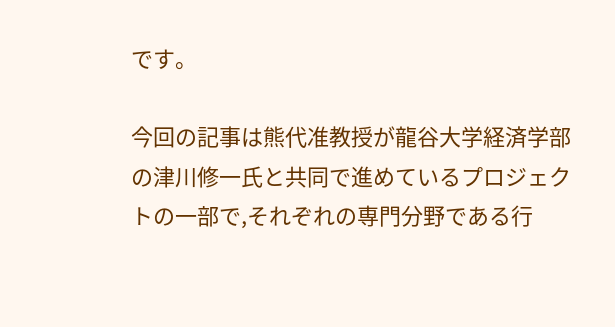です。

今回の記事は熊代准教授が龍谷大学経済学部の津川修一氏と共同で進めているプロジェクトの一部で,それぞれの専門分野である行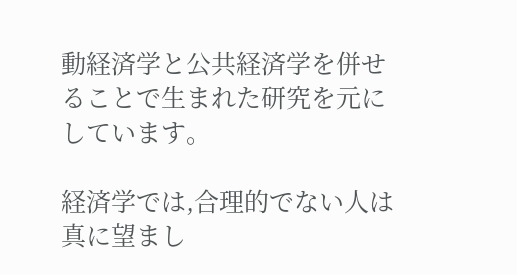動経済学と公共経済学を併せることで生まれた研究を元にしています。

経済学では,合理的でない人は真に望まし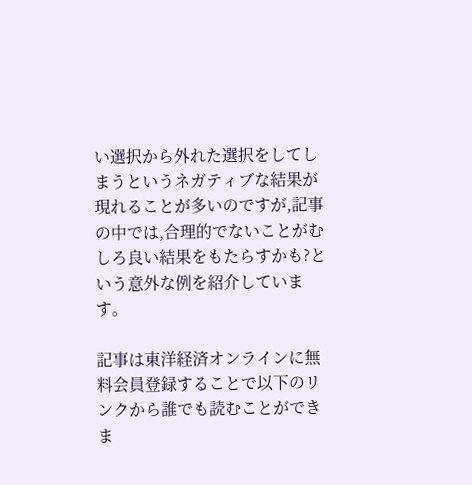い選択から外れた選択をしてしまうというネガティブな結果が現れることが多いのですが,記事の中では,合理的でないことがむしろ良い結果をもたらすかも?という意外な例を紹介しています。

記事は東洋経済オンラインに無料会員登録することで以下のリンクから誰でも読むことができま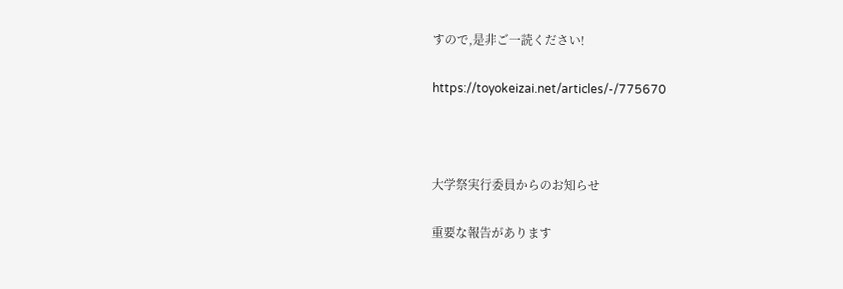すので,是非ご一読ください!

https://toyokeizai.net/articles/-/775670



大学祭実行委員からのお知らせ

重要な報告があります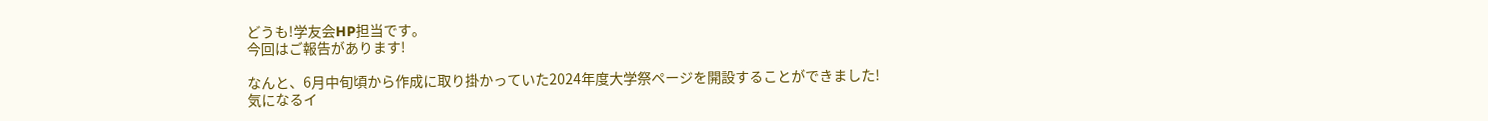どうも!学友会HP担当です。
今回はご報告があります!

なんと、6月中旬頃から作成に取り掛かっていた2024年度大学祭ページを開設することができました!
気になるイ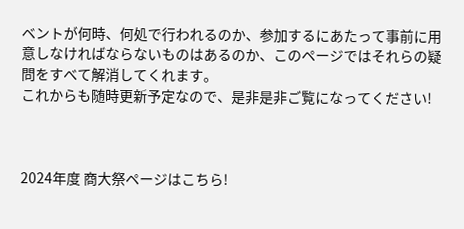ベントが何時、何処で行われるのか、参加するにあたって事前に用意しなければならないものはあるのか、このページではそれらの疑問をすべて解消してくれます。
これからも随時更新予定なので、是非是非ご覧になってください!



2024年度 商大祭ページはこちら!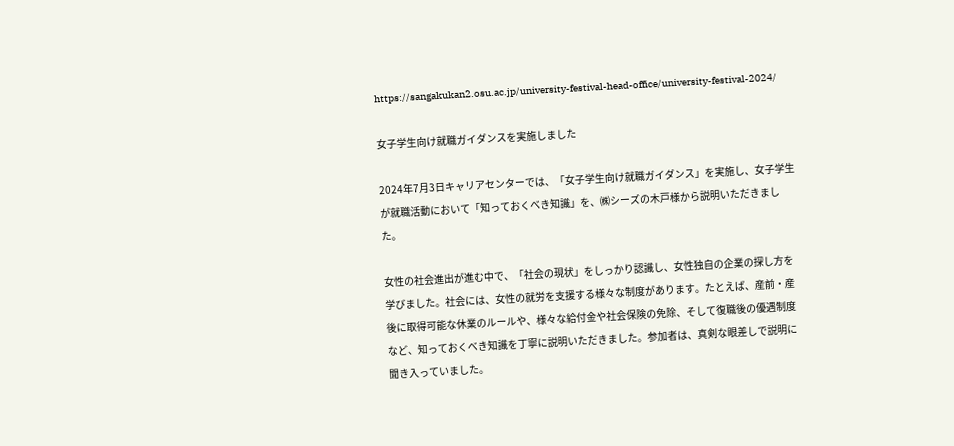https://sangakukan2.osu.ac.jp/university-festival-head-office/university-festival-2024/

女子学生向け就職ガイダンスを実施しました

2024年7月3日キャリアセンターでは、「女子学生向け就職ガイダンス」を実施し、女子学生が就職活動において「知っておくべき知識」を、㈱シーズの木戸様から説明いただきました。

女性の社会進出が進む中で、「社会の現状」をしっかり認識し、女性独自の企業の探し方を学びました。社会には、女性の就労を支援する様々な制度があります。たとえば、産前・産後に取得可能な休業のルールや、様々な給付金や社会保険の免除、そして復職後の優遇制度など、知っておくべき知識を丁寧に説明いただきました。参加者は、真剣な眼差しで説明に聞き入っていました。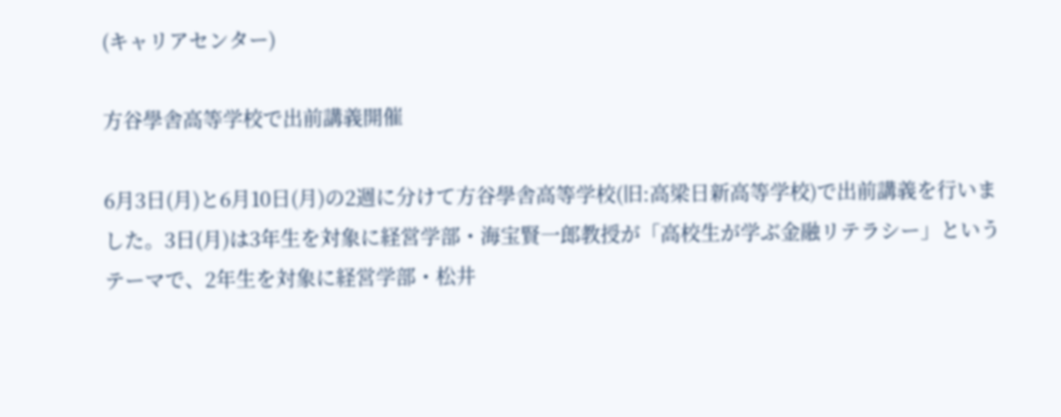(キャリアセンター)

方谷學舎高等学校で出前講義開催

6月3日(月)と6月10日(月)の2週に分けて方谷學舎高等学校(旧:高梁日新高等学校)で出前講義を行いました。3日(月)は3年生を対象に経営学部・海宝賢一郎教授が「高校生が学ぶ金融リテラシー」というテーマで、2年生を対象に経営学部・松井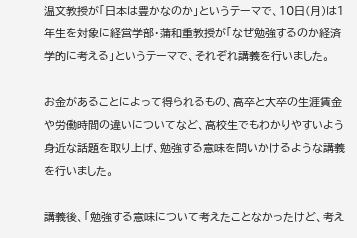温文教授が「日本は豊かなのか」というテーマで、10日(月)は1年生を対象に経営学部・蒲和重教授が「なぜ勉強するのか経済学的に考える」というテーマで、それぞれ講義を行いました。

お金があることによって得られるもの、高卒と大卒の生涯賃金や労働時間の違いについてなど、高校生でもわかりやすいよう身近な話題を取り上げ、勉強する意味を問いかけるような講義を行いました。

講義後、「勉強する意味について考えたことなかったけど、考え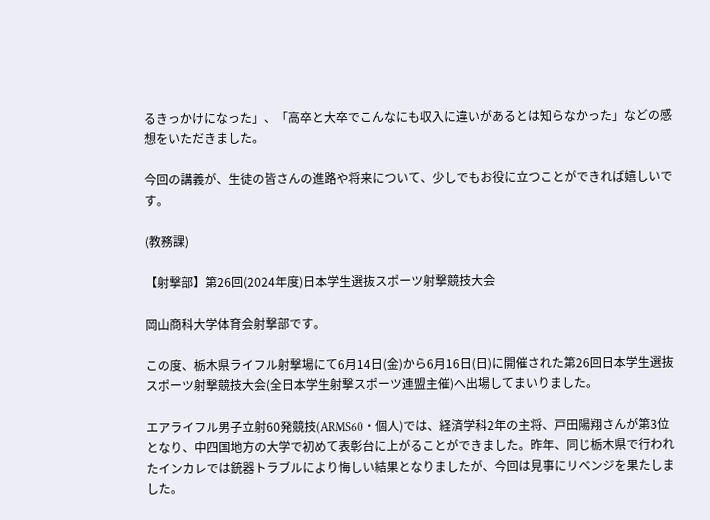るきっかけになった」、「高卒と大卒でこんなにも収入に違いがあるとは知らなかった」などの感想をいただきました。

今回の講義が、生徒の皆さんの進路や将来について、少しでもお役に立つことができれば嬉しいです。

(教務課)

【射撃部】第26回(2024年度)日本学生選抜スポーツ射撃競技大会

岡山商科大学体育会射撃部です。

この度、栃木県ライフル射撃場にて6月14日(金)から6月16日(日)に開催された第26回日本学生選抜スポーツ射撃競技大会(全日本学生射撃スポーツ連盟主催)へ出場してまいりました。

エアライフル男子立射60発競技(ARMS60・個人)では、経済学科2年の主将、戸田陽翔さんが第3位となり、中四国地方の大学で初めて表彰台に上がることができました。昨年、同じ栃木県で行われたインカレでは銃器トラブルにより悔しい結果となりましたが、今回は見事にリベンジを果たしました。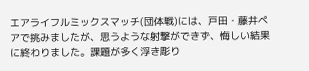エアライフルミックスマッチ(団体戦)には、戸田・藤井ペアで挑みましたが、思うような射撃ができず、悔しい結果に終わりました。課題が多く浮き彫り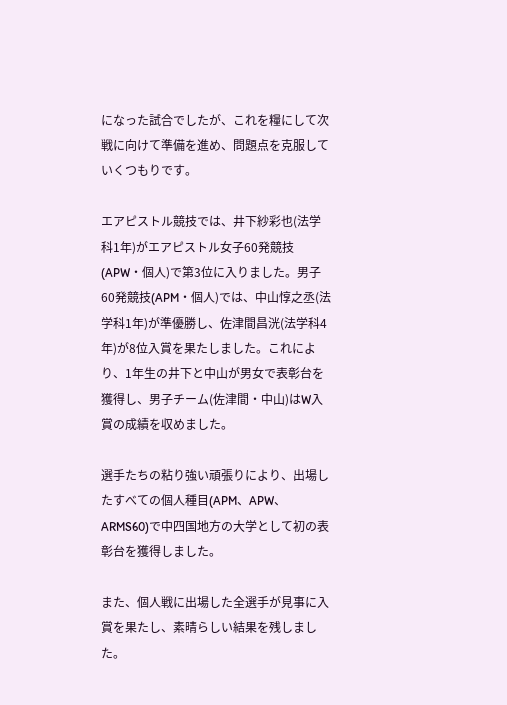になった試合でしたが、これを糧にして次戦に向けて準備を進め、問題点を克服していくつもりです。

エアピストル競技では、井下紗彩也(法学科1年)がエアピストル女子60発競技(APW・個人)で第3位に入りました。男子60発競技(APM・個人)では、中山惇之丞(法学科1年)が準優勝し、佐津間昌洸(法学科4年)が8位入賞を果たしました。これにより、1年生の井下と中山が男女で表彰台を獲得し、男子チーム(佐津間・中山)はW入賞の成績を収めました。

選手たちの粘り強い頑張りにより、出場したすべての個人種目(APM、APW、ARMS60)で中四国地方の大学として初の表彰台を獲得しました。

また、個人戦に出場した全選手が見事に入賞を果たし、素晴らしい結果を残しました。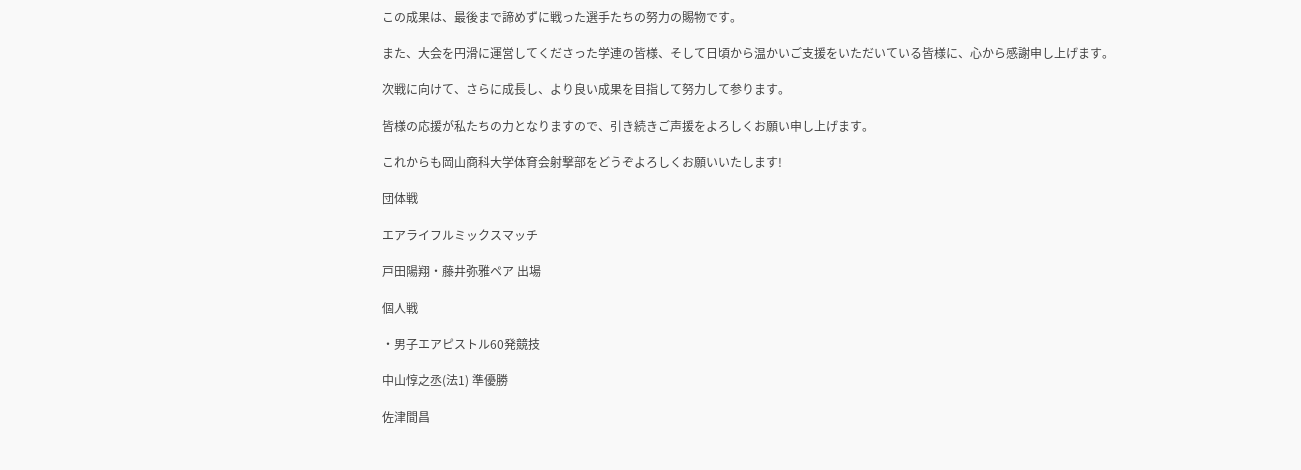この成果は、最後まで諦めずに戦った選手たちの努力の賜物です。

また、大会を円滑に運営してくださった学連の皆様、そして日頃から温かいご支援をいただいている皆様に、心から感謝申し上げます。

次戦に向けて、さらに成長し、より良い成果を目指して努力して参ります。

皆様の応援が私たちの力となりますので、引き続きご声援をよろしくお願い申し上げます。

これからも岡山商科大学体育会射撃部をどうぞよろしくお願いいたします!

団体戦

エアライフルミックスマッチ

戸田陽翔・藤井弥雅ペア 出場

個人戦

・男子エアピストル60発競技

中山惇之丞(法1) 準優勝

佐津間昌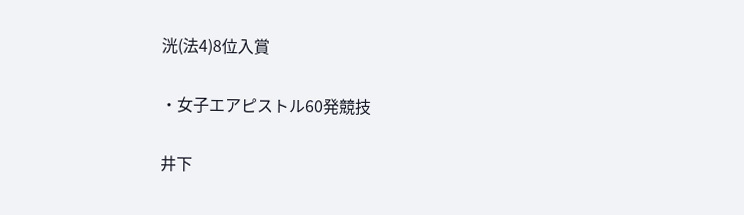洸(法4)8位入賞

・女子エアピストル60発競技

井下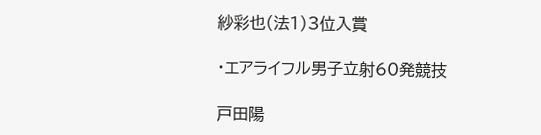紗彩也(法1)3位入賞

・エアライフル男子立射60発競技

戸田陽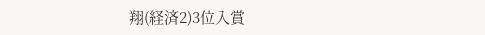翔(経済2)3位入賞